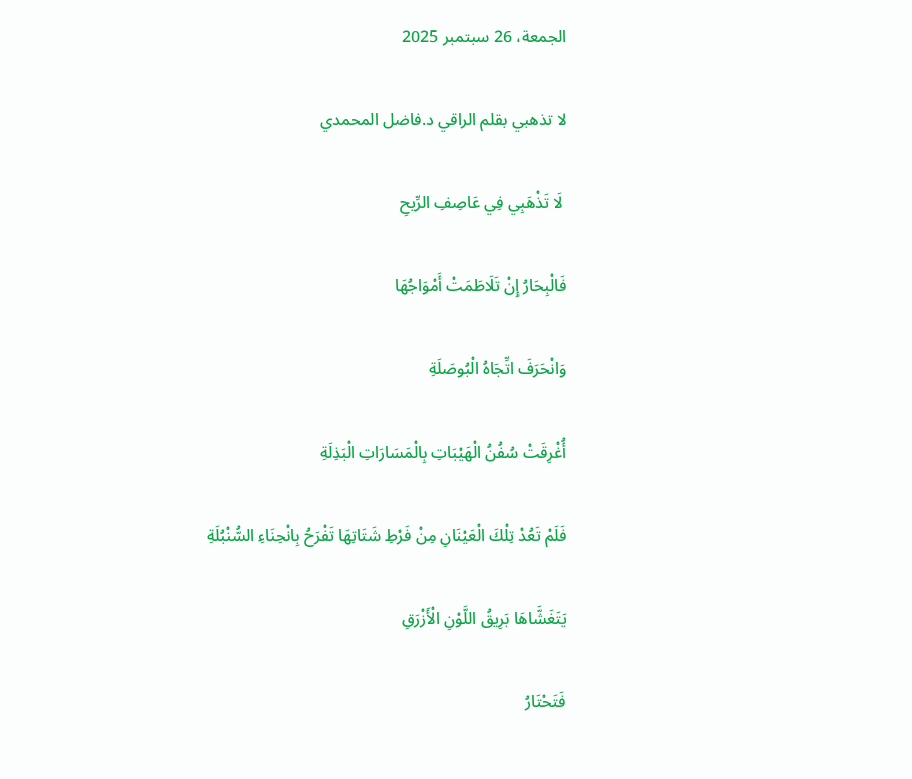الجمعة، 26 سبتمبر 2025

لا تذهبي بقلم الراقي د.فاضل المحمدي

 لَا تَذْهَبِي فِي عَاصِفِ الرِّيحِ

فَالْبِحَارُ إِنْ تَلَاطَمَتْ أَمْوَاجُهَا

وَانْحَرَفَ اتِّجَاهُ الْبُوصَلَةِ

أُغْرِقَتْ سُفُنُ الْهَيْبَاتِ بِالْمَسَارَاتِ الْبَذِلَةِ

فَلَمْ تَعُدْ تِلْكَ الْعَيْنَانِ مِنْ فَرْطِ شَتَاتِهَا تَفْرَحُ بِانْحِنَاءِ السُّنْبُلَةِ

يَتَغَشَّاهَا بَرِيقُ اللَّوْنِ الْأَزْرَقِ

فَتَحْتَارُ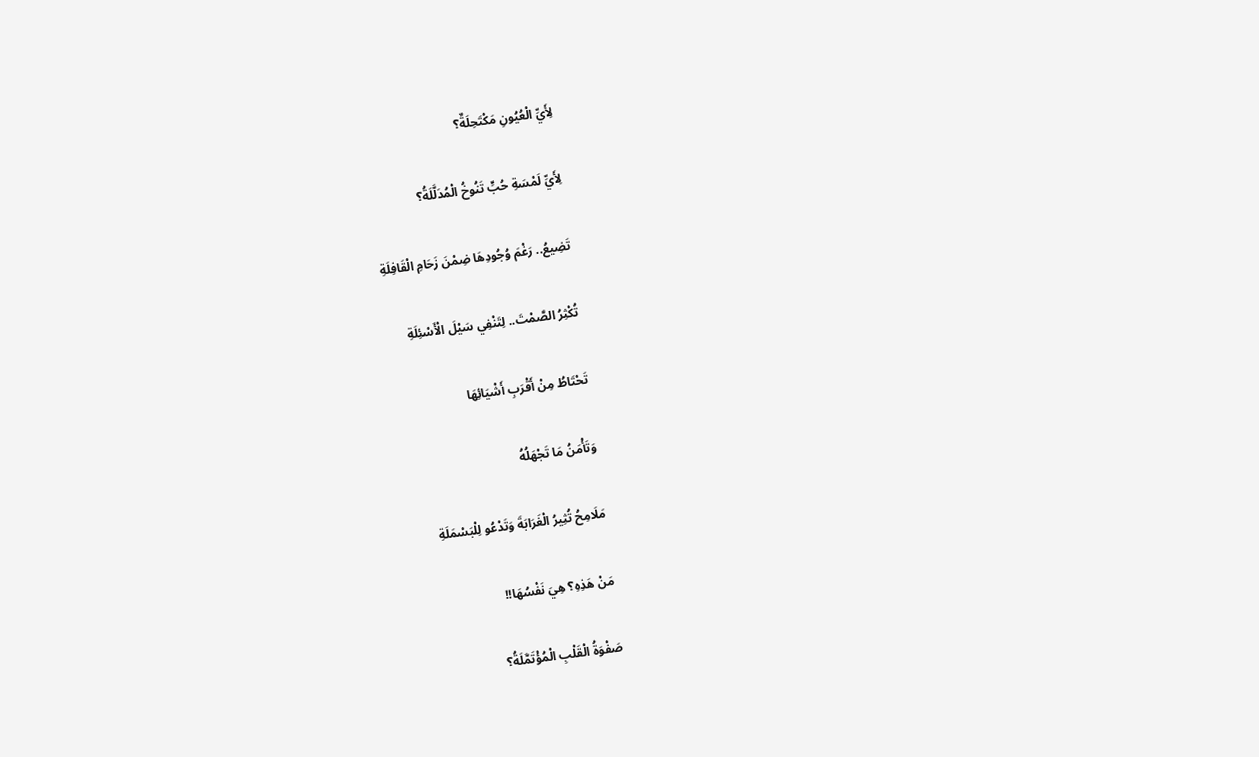لِأَيِّ الْعُيُونِ مَكْتَحِلَةٌ؟

لِأَيِّ لَمْسَةِ حُبٍّ تَنُوخُ الْمُدَلَّلَةُ؟

تَضِيعُ.. رَغْمَ وُجُودِهَا ضِمْنَ زَحَامِ الْقَافِلَةِ

تُكْثِرُ الصَّمْتَ.. لِتَنْفِي سَيْلَ الْأَسْئِلَةِ

تَحْتَاطُ مِنْ أَقْرَبِ أَشْيَائِهَا

وَتَأْمَنُ مَا تَجْهَلُهُ

مَلَامِحُ تُثِيرُ الْغَرَابَةَ وَتَدْعُو لِلْبَسْمَلَةِ

مَنْ هَذِهِ؟ هِيَ نَفْسُهَا!!

صَفْوَةُ الْقَلْبِ الْمُؤْتَمَّلَةُ؟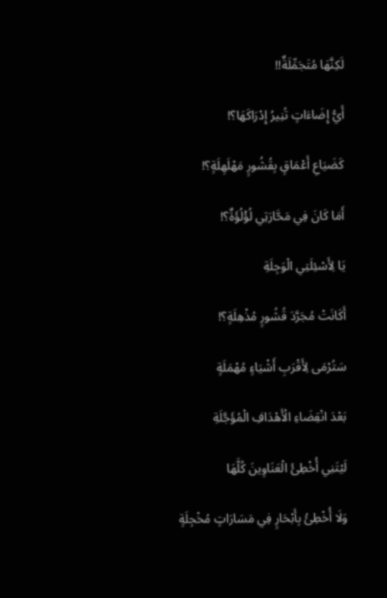لَكِنَّهَا مُتَجَمِّلَةٌ!!

أَيُّ إِضَاءَاتٍ تُنِيرُ إِدْرَاكَهَا؟!

كَضَيَاعِ أَعْمَاقٍ بِقُشُورٍ مَهْلَهِلَةٍ؟!

أَمَا كَانَ فِي مَحَّارَتِي لُؤْلُؤَةٌ؟!

يَا لِأَسْئِلَتِي الْوَجِلَةِ

أَكَانَتْ مُجَرَّدَ قُشُورٍ مُذْهِلَةٍ؟!

سَتُرْمَى لِأَقْرَبِ أَشْيَاءٍ مُهْمَلَةٍ

بَعْدَ انْقِضَاءِ الْأَهْدَافِ الْمُؤَجَّلَةِ

لَيْتَنِي أُخْطِئُ الْعَنَاوِينَ كُلَّهَا

وَلَا أُخْطِئُ بِأَبْحَارٍ فِي مَسَارَاتٍ مُخْجِلَةٍ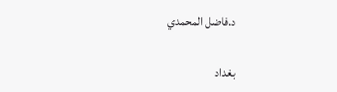د.فاضل المحمدي

بغداد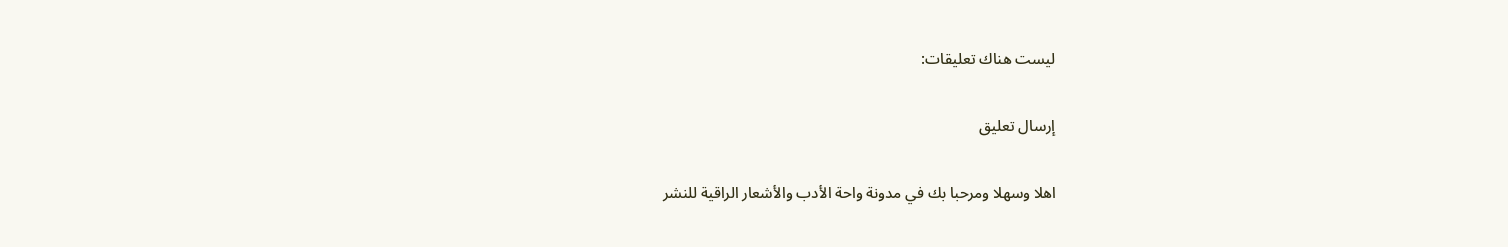ليست هناك تعليقات:

إرسال تعليق

اهلا وسهلا ومرحبا بك في مدونة واحة الأدب والأشعار الراقية للنشر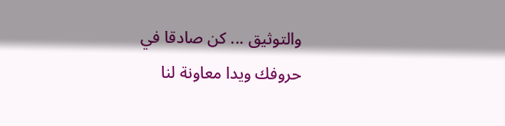والتوثيق ... كن صادقا في حروفك ويدا معاونة لنا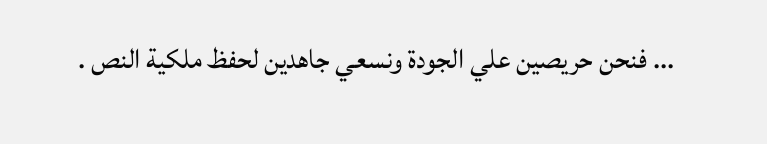... فنحن حريصين علي الجودة ونسعي جاهدين لحفظ ملكية النص .